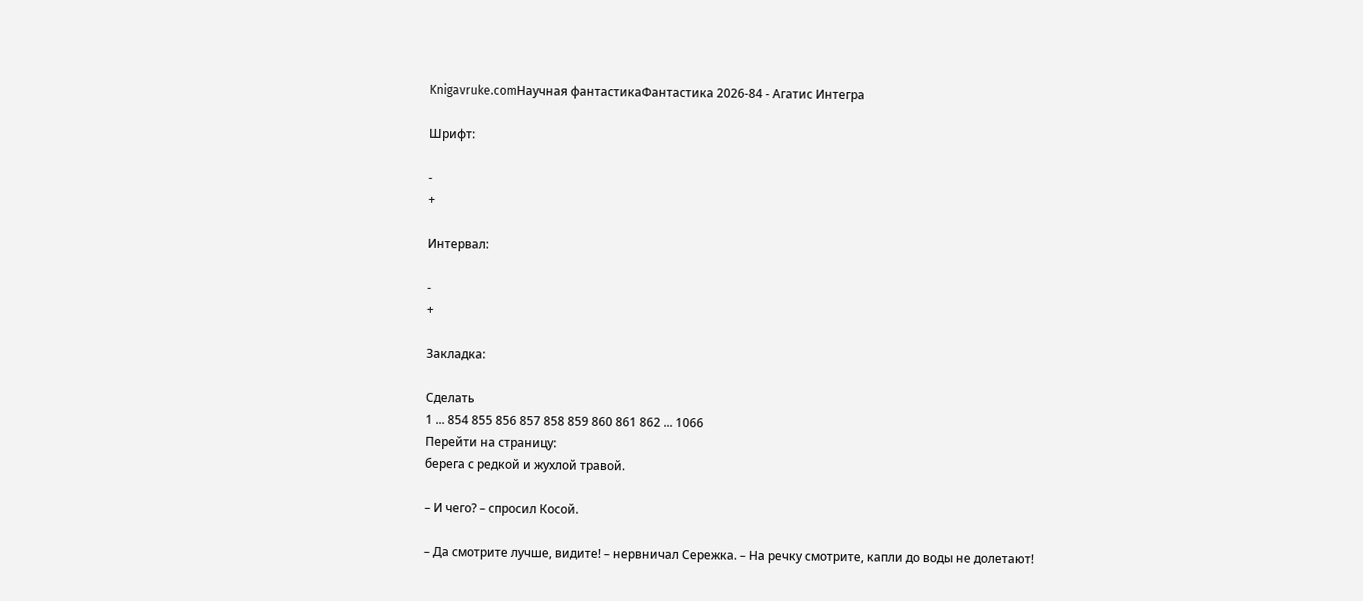Knigavruke.comНаучная фантастикаФантастика 2026-84 - Агатис Интегра

Шрифт:

-
+

Интервал:

-
+

Закладка:

Сделать
1 ... 854 855 856 857 858 859 860 861 862 ... 1066
Перейти на страницу:
берега с редкой и жухлой травой.

– И чего? – спросил Косой.

– Да смотрите лучше, видите! – нервничал Сережка. – На речку смотрите, капли до воды не долетают!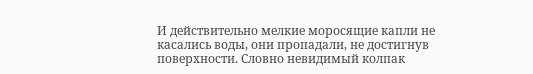И действительно мелкие моросящие капли не касались воды, они пропадали, не достигнув поверхности. Словно невидимый колпак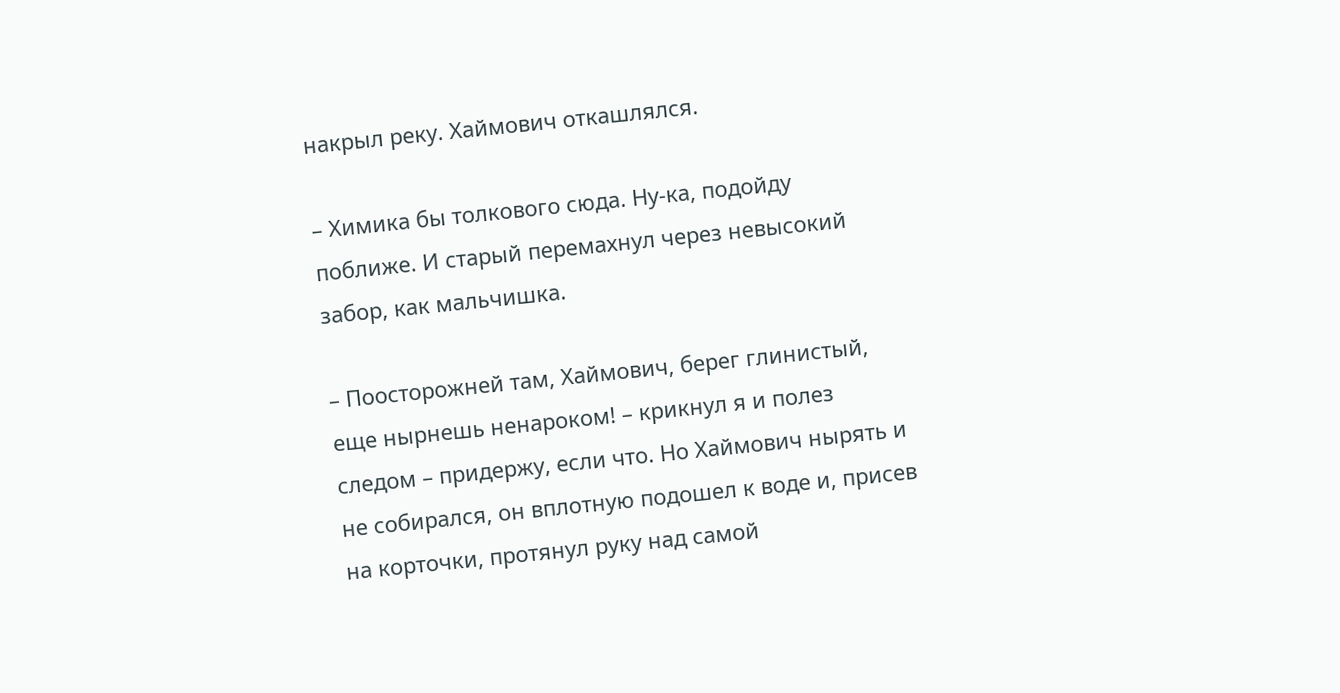накрыл реку. Хаймович откашлялся.

– Химика бы толкового сюда. Ну-ка, подойду поближе. И старый перемахнул через невысокий забор, как мальчишка.

– Поосторожней там, Хаймович, берег глинистый, еще нырнешь ненароком! – крикнул я и полез следом – придержу, если что. Но Хаймович нырять и не собирался, он вплотную подошел к воде и, присев на корточки, протянул руку над самой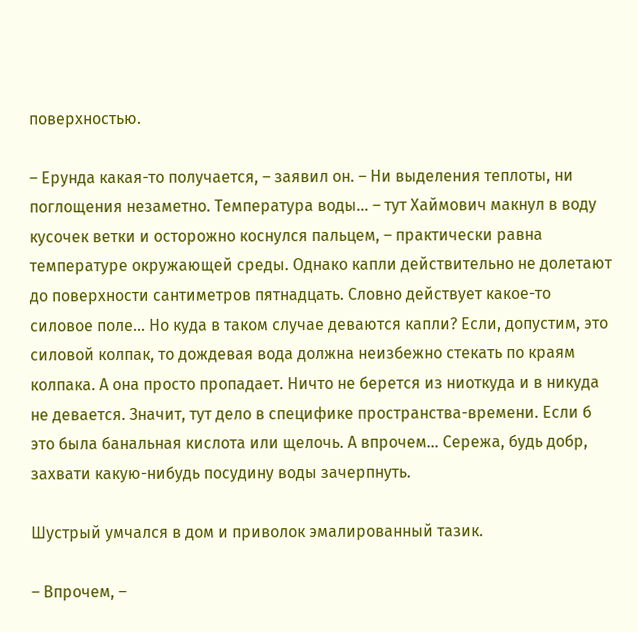поверхностью.

– Ерунда какая-то получается, – заявил он. – Ни выделения теплоты, ни поглощения незаметно. Температура воды… – тут Хаймович макнул в воду кусочек ветки и осторожно коснулся пальцем, – практически равна температуре окружающей среды. Однако капли действительно не долетают до поверхности сантиметров пятнадцать. Словно действует какое-то силовое поле… Но куда в таком случае деваются капли? Если, допустим, это силовой колпак, то дождевая вода должна неизбежно стекать по краям колпака. А она просто пропадает. Ничто не берется из ниоткуда и в никуда не девается. Значит, тут дело в специфике пространства-времени. Если б это была банальная кислота или щелочь. А впрочем… Сережа, будь добр, захвати какую-нибудь посудину воды зачерпнуть.

Шустрый умчался в дом и приволок эмалированный тазик.

– Впрочем, –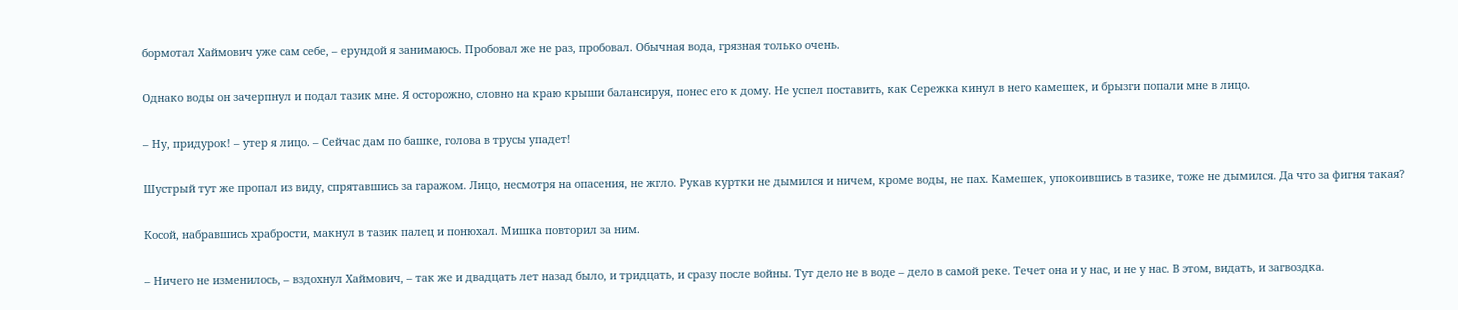бормотал Хаймович уже сам себе, – ерундой я занимаюсь. Пробовал же не раз, пробовал. Обычная вода, грязная только очень.

Однако воды он зачерпнул и подал тазик мне. Я осторожно, словно на краю крыши балансируя, понес его к дому. Не успел поставить, как Сережка кинул в него камешек, и брызги попали мне в лицо.

– Ну, придурок! – утер я лицо. – Сейчас дам по башке, голова в трусы упадет!

Шустрый тут же пропал из виду, спрятавшись за гаражом. Лицо, несмотря на опасения, не жгло. Рукав куртки не дымился и ничем, кроме воды, не пах. Камешек, упокоившись в тазике, тоже не дымился. Да что за фигня такая?

Косой, набравшись храбрости, макнул в тазик палец и понюхал. Мишка повторил за ним.

– Ничего не изменилось, – вздохнул Хаймович, – так же и двадцать лет назад было, и тридцать, и сразу после войны. Тут дело не в воде – дело в самой реке. Течет она и у нас, и не у нас. В этом, видать, и загвоздка.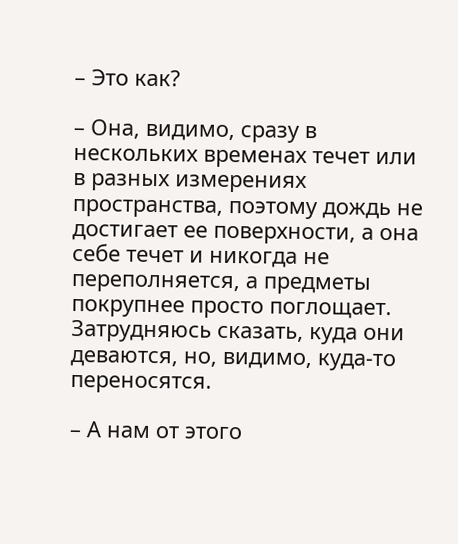– Это как?

– Она, видимо, сразу в нескольких временах течет или в разных измерениях пространства, поэтому дождь не достигает ее поверхности, а она себе течет и никогда не переполняется, а предметы покрупнее просто поглощает. Затрудняюсь сказать, куда они деваются, но, видимо, куда-то переносятся.

– А нам от этого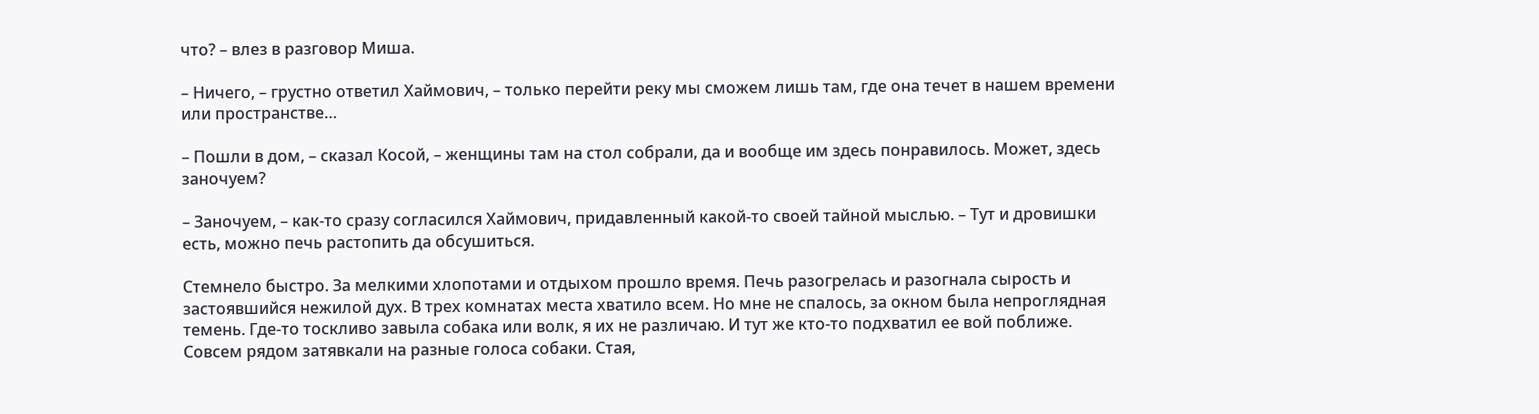что? – влез в разговор Миша.

– Ничего, – грустно ответил Хаймович, – только перейти реку мы сможем лишь там, где она течет в нашем времени или пространстве…

– Пошли в дом, – сказал Косой, – женщины там на стол собрали, да и вообще им здесь понравилось. Может, здесь заночуем?

– Заночуем, – как-то сразу согласился Хаймович, придавленный какой-то своей тайной мыслью. – Тут и дровишки есть, можно печь растопить да обсушиться.

Стемнело быстро. За мелкими хлопотами и отдыхом прошло время. Печь разогрелась и разогнала сырость и застоявшийся нежилой дух. В трех комнатах места хватило всем. Но мне не спалось, за окном была непроглядная темень. Где-то тоскливо завыла собака или волк, я их не различаю. И тут же кто-то подхватил ее вой поближе. Совсем рядом затявкали на разные голоса собаки. Стая,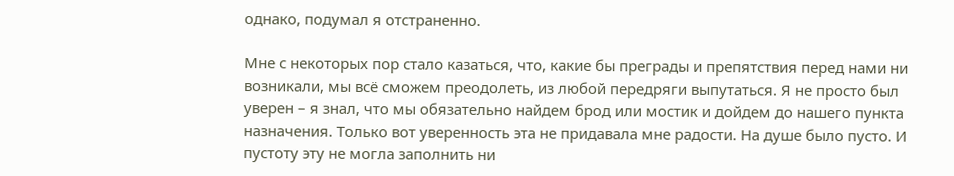однако, подумал я отстраненно.

Мне с некоторых пор стало казаться, что, какие бы преграды и препятствия перед нами ни возникали, мы всё сможем преодолеть, из любой передряги выпутаться. Я не просто был уверен – я знал, что мы обязательно найдем брод или мостик и дойдем до нашего пункта назначения. Только вот уверенность эта не придавала мне радости. На душе было пусто. И пустоту эту не могла заполнить ни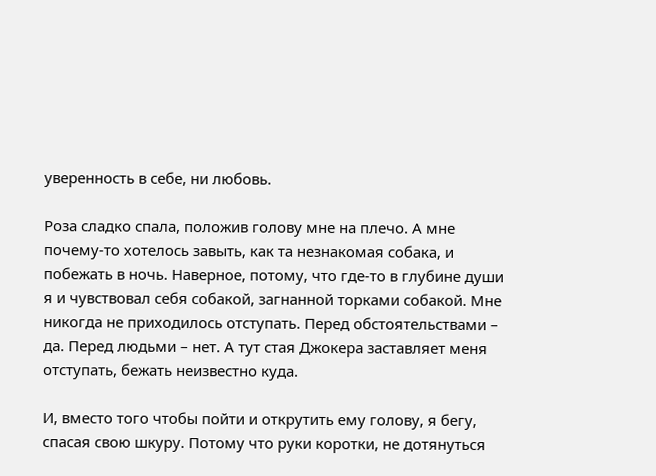уверенность в себе, ни любовь.

Роза сладко спала, положив голову мне на плечо. А мне почему-то хотелось завыть, как та незнакомая собака, и побежать в ночь. Наверное, потому, что где-то в глубине души я и чувствовал себя собакой, загнанной торками собакой. Мне никогда не приходилось отступать. Перед обстоятельствами – да. Перед людьми – нет. А тут стая Джокера заставляет меня отступать, бежать неизвестно куда.

И, вместо того чтобы пойти и открутить ему голову, я бегу, спасая свою шкуру. Потому что руки коротки, не дотянуться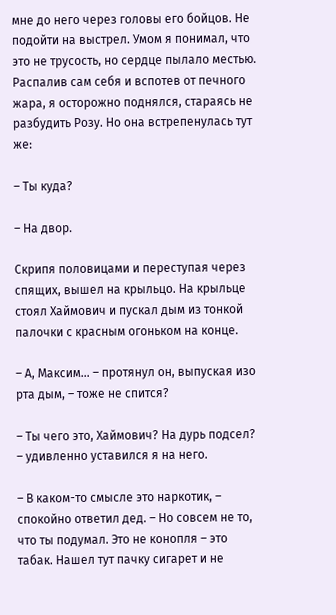мне до него через головы его бойцов. Не подойти на выстрел. Умом я понимал, что это не трусость, но сердце пылало местью. Распалив сам себя и вспотев от печного жара, я осторожно поднялся, стараясь не разбудить Розу. Но она встрепенулась тут же:

– Ты куда?

– На двор.

Скрипя половицами и переступая через спящих, вышел на крыльцо. На крыльце стоял Хаймович и пускал дым из тонкой палочки с красным огоньком на конце.

– А, Максим… – протянул он, выпуская изо рта дым, – тоже не спится?

– Ты чего это, Хаймович? На дурь подсел? – удивленно уставился я на него.

– В каком-то смысле это наркотик, – спокойно ответил дед. – Но совсем не то, что ты подумал. Это не конопля – это табак. Нашел тут пачку сигарет и не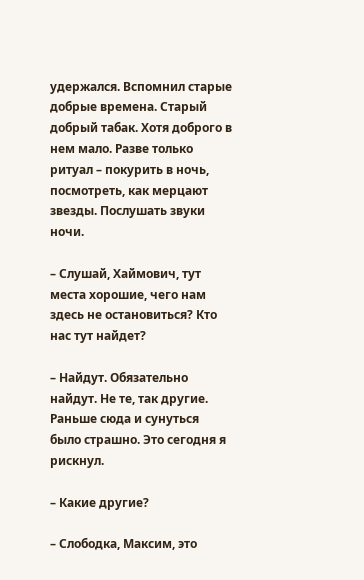удержался. Вспомнил старые добрые времена. Старый добрый табак. Хотя доброго в нем мало. Разве только ритуал – покурить в ночь, посмотреть, как мерцают звезды. Послушать звуки ночи.

– Слушай, Хаймович, тут места хорошие, чего нам здесь не остановиться? Кто нас тут найдет?

– Найдут. Обязательно найдут. Не те, так другие. Раньше сюда и сунуться было страшно. Это сегодня я рискнул.

– Какие другие?

– Слободка, Максим, это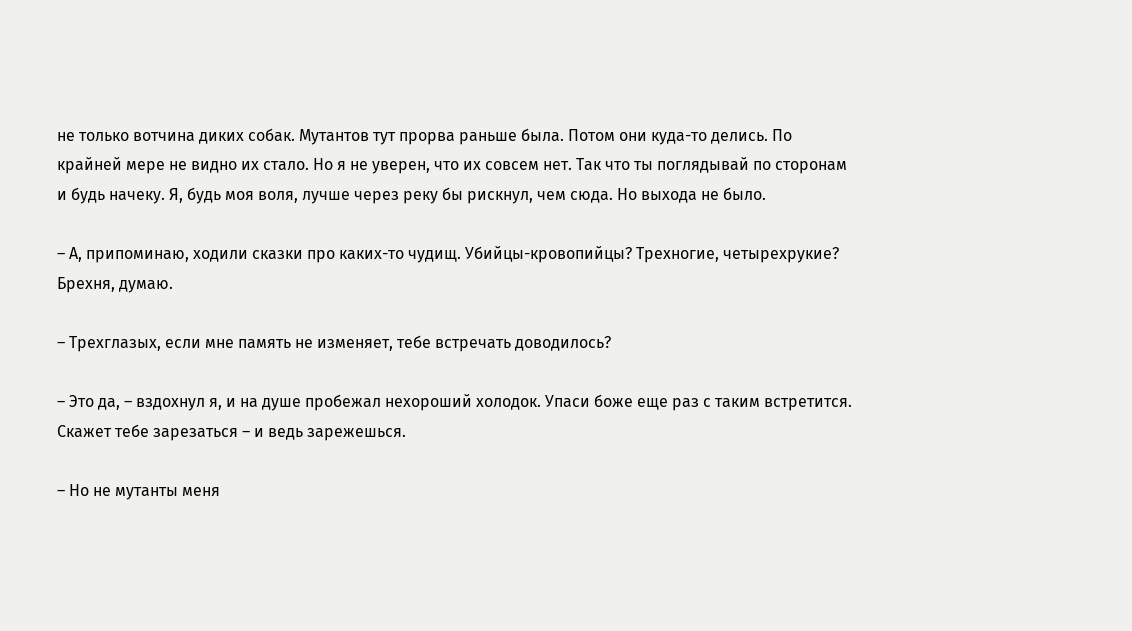не только вотчина диких собак. Мутантов тут прорва раньше была. Потом они куда-то делись. По крайней мере не видно их стало. Но я не уверен, что их совсем нет. Так что ты поглядывай по сторонам и будь начеку. Я, будь моя воля, лучше через реку бы рискнул, чем сюда. Но выхода не было.

– А, припоминаю, ходили сказки про каких-то чудищ. Убийцы-кровопийцы? Трехногие, четырехрукие? Брехня, думаю.

– Трехглазых, если мне память не изменяет, тебе встречать доводилось?

– Это да, – вздохнул я, и на душе пробежал нехороший холодок. Упаси боже еще раз с таким встретится. Скажет тебе зарезаться – и ведь зарежешься.

– Но не мутанты меня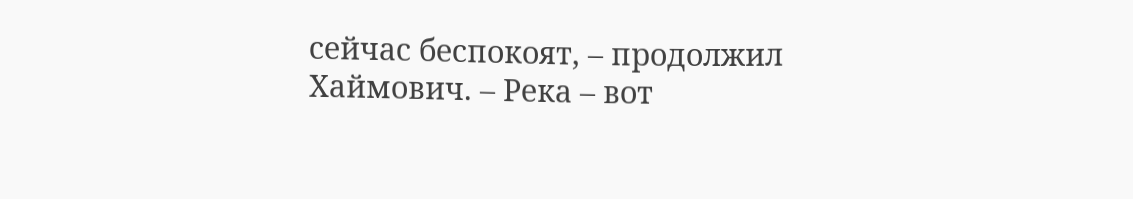сейчас беспокоят, – продолжил Хаймович. – Река – вот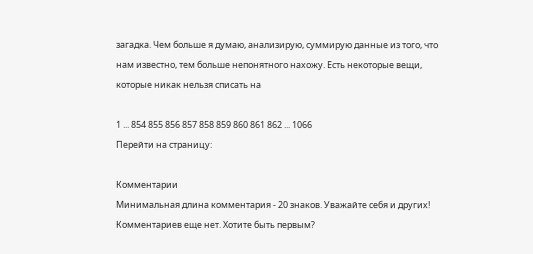загадка. Чем больше я думаю, анализирую, суммирую данные из того, что нам известно, тем больше непонятного нахожу. Есть некоторые вещи, которые никак нельзя списать на

1 ... 854 855 856 857 858 859 860 861 862 ... 1066
Перейти на страницу:

Комментарии
Минимальная длина комментария - 20 знаков. Уважайте себя и других!
Комментариев еще нет. Хотите быть первым?